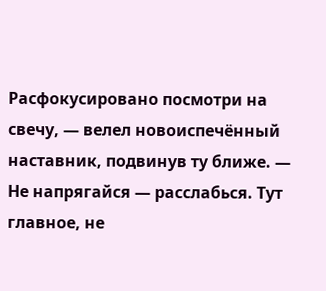Расфокусировано посмотри на свечу, — велел новоиспечённый наставник, подвинув ту ближе. — Не напрягайся — расслабься. Тут главное, не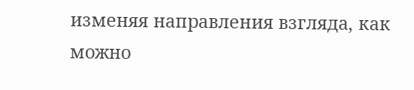изменяя направления взгляда, как можно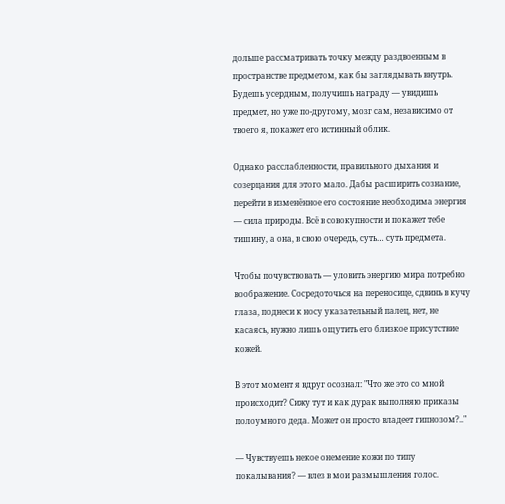дольше рассматривать точку между раздвоенным в пространстве предметом, как бы заглядывать внутрь. Будешь усердным, получишь награду — увидишь предмет, но уже по-другому, мозг сам, независимо от твоего я, покажет его истинный облик.

Однако расслабленности, правильного дыхания и созерцания для этого мало. Дабы расширить сознание, перейти в изменённое его состояние необходима энергия — сила природы. Всё в совокупности и покажет тебе тишину, а она, в свою очередь, суть… суть предмета.

Чтобы почувствовать — уловить энергию мира потребно воображение. Сосредоточься на переносице, сдвинь в кучу глаза, поднеси к носу указательный палец, нет, не касаясь, нужно лишь ощутить его близкое присутствие кожей.

В этот момент я вдруг осознал: "Что же это со мной происходит? Сижу тут и как дурак выполняю приказы полоумного деда. Может он просто владеет гипнозом?.."

— Чувствуешь некое онемение кожи по типу покалывания? — влез в мои размышления голос.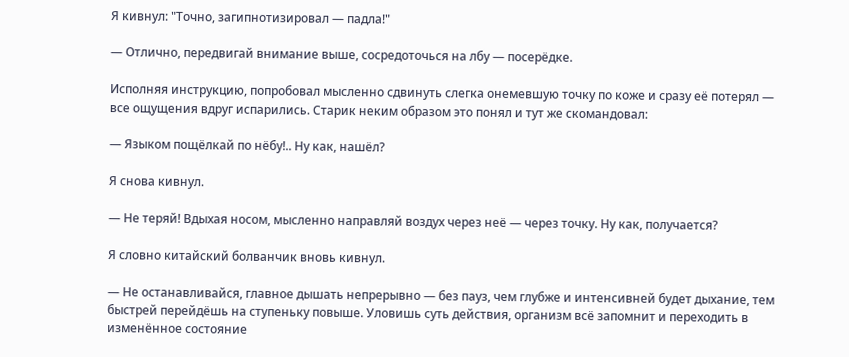Я кивнул: "Точно, загипнотизировал — падла!"

— Отлично, передвигай внимание выше, сосредоточься на лбу — посерёдке.

Исполняя инструкцию, попробовал мысленно сдвинуть слегка онемевшую точку по коже и сразу её потерял — все ощущения вдруг испарились. Старик неким образом это понял и тут же скомандовал:

— Языком пощёлкай по нёбу!.. Ну как, нашёл?

Я снова кивнул.

— Не теряй! Вдыхая носом, мысленно направляй воздух через неё — через точку. Ну как, получается?

Я словно китайский болванчик вновь кивнул.

— Не останавливайся, главное дышать непрерывно — без пауз, чем глубже и интенсивней будет дыхание, тем быстрей перейдёшь на ступеньку повыше. Уловишь суть действия, организм всё запомнит и переходить в изменённое состояние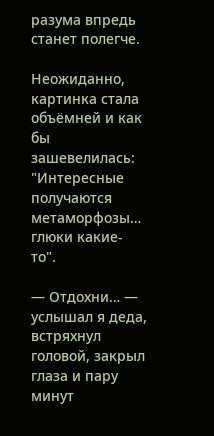разума впредь станет полегче.

Неожиданно, картинка стала объёмней и как бы зашевелилась: "Интересные получаются метаморфозы… глюки какие-то".

— Отдохни… — услышал я деда, встряхнул головой, закрыл глаза и пару минут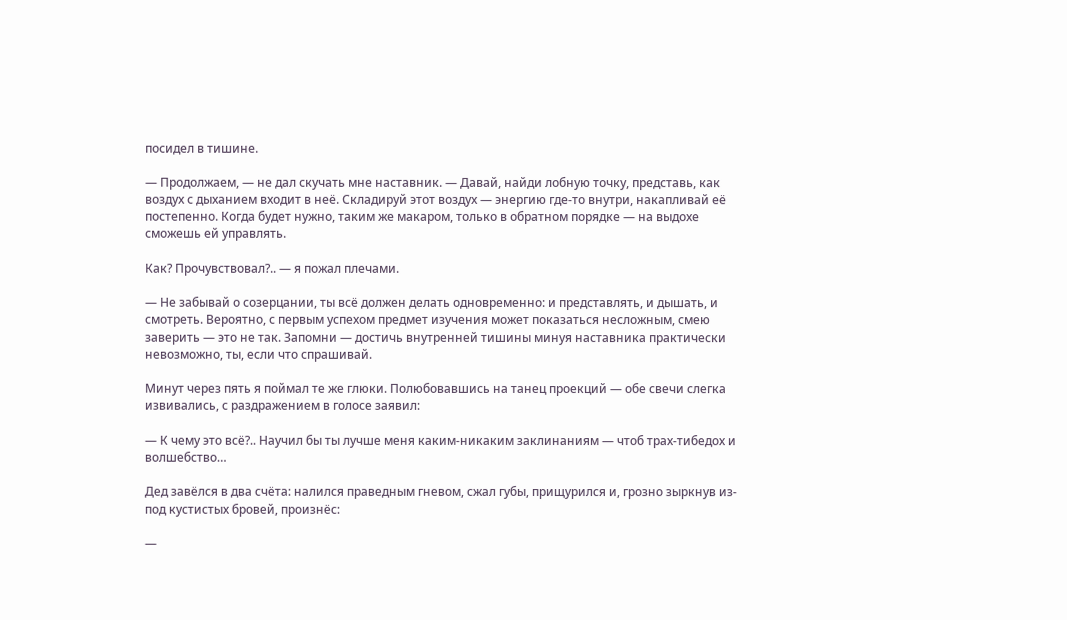посидел в тишине.

— Продолжаем, — не дал скучать мне наставник. — Давай, найди лобную точку, представь, как воздух с дыханием входит в неё. Складируй этот воздух — энергию где-то внутри, накапливай её постепенно. Когда будет нужно, таким же макаром, только в обратном порядке — на выдохе сможешь ей управлять.

Как? Прочувствовал?.. — я пожал плечами.

— Не забывай о созерцании, ты всё должен делать одновременно: и представлять, и дышать, и смотреть. Вероятно, с первым успехом предмет изучения может показаться несложным, смею заверить — это не так. Запомни — достичь внутренней тишины минуя наставника практически невозможно, ты, если что спрашивай.

Минут через пять я поймал те же глюки. Полюбовавшись на танец проекций — обе свечи слегка извивались, с раздражением в голосе заявил:

— К чему это всё?.. Научил бы ты лучше меня каким-никаким заклинаниям — чтоб трах-тибедох и волшебство…

Дед завёлся в два счёта: налился праведным гневом, сжал губы, прищурился и, грозно зыркнув из-под кустистых бровей, произнёс:

—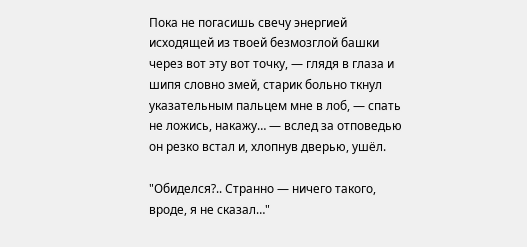Пока не погасишь свечу энергией исходящей из твоей безмозглой башки через вот эту вот точку, — глядя в глаза и шипя словно змей, старик больно ткнул указательным пальцем мне в лоб, — спать не ложись, накажу… — вслед за отповедью он резко встал и, хлопнув дверью, ушёл.

"Обиделся?.. Странно — ничего такого, вроде, я не сказал…"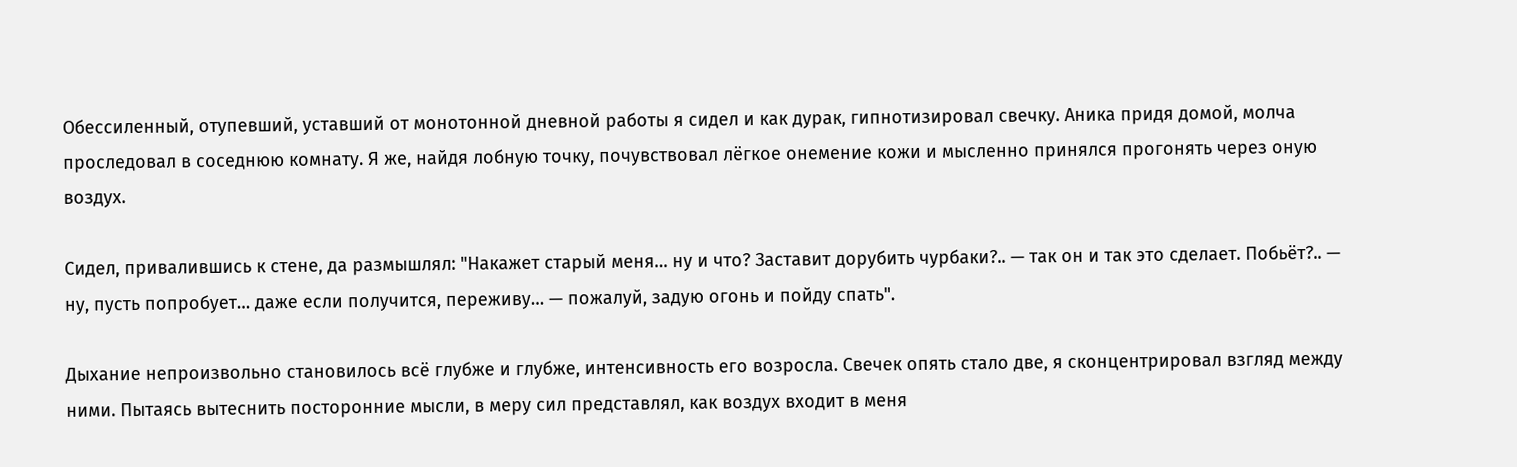Обессиленный, отупевший, уставший от монотонной дневной работы я сидел и как дурак, гипнотизировал свечку. Аника придя домой, молча проследовал в соседнюю комнату. Я же, найдя лобную точку, почувствовал лёгкое онемение кожи и мысленно принялся прогонять через оную воздух.

Сидел, привалившись к стене, да размышлял: "Накажет старый меня… ну и что? Заставит дорубить чурбаки?.. — так он и так это сделает. Побьёт?.. — ну, пусть попробует… даже если получится, переживу… — пожалуй, задую огонь и пойду спать".

Дыхание непроизвольно становилось всё глубже и глубже, интенсивность его возросла. Свечек опять стало две, я сконцентрировал взгляд между ними. Пытаясь вытеснить посторонние мысли, в меру сил представлял, как воздух входит в меня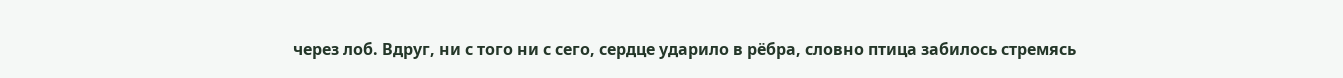через лоб. Вдруг, ни с того ни с сего, сердце ударило в рёбра, словно птица забилось стремясь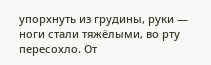упорхнуть из грудины, руки — ноги стали тяжёлыми, во рту пересохло. От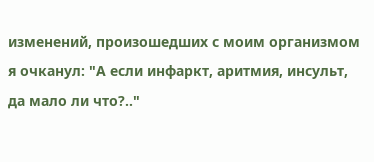изменений, произошедших с моим организмом я очканул: "А если инфаркт, аритмия, инсульт, да мало ли что?.."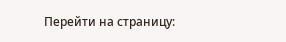Перейти на страницу: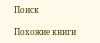Поиск

Похожие книги